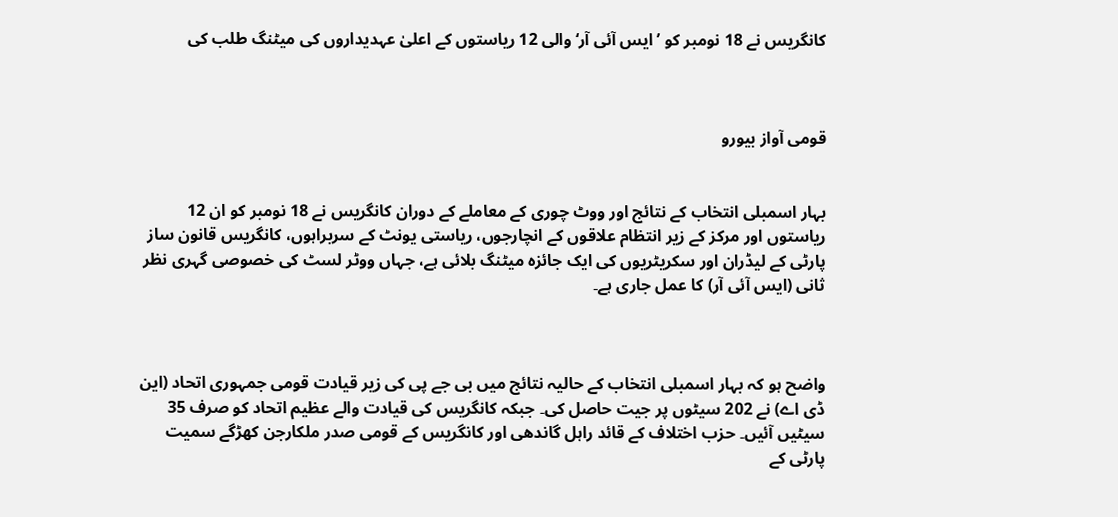کانگریس نے 18 نومبر کو ’ایس آئی آر‘ والی 12 ریاستوں کے اعلیٰ عہدیداروں کی میٹنگ طلب کی



قومی آواز بیورو


بہار اسمبلی انتخاب کے نتائج اور ووٹ چوری کے معاملے کے دوران کانگریس نے 18 نومبر کو ان 12 ریاستوں اور مرکز کے زیر انتظام علاقوں کے انچارجوں، ریاستی یونٹ کے سربراہوں، کانگریس قانون ساز پارٹی کے لیڈران اور سکریٹریوں کی ایک جائزہ میٹنگ بلائی ہے، جہاں ووٹر لسٹ کی خصوصی گہری نظر ثانی (ایس آئی آر) کا عمل جاری ہے۔



واضح ہو کہ بہار اسمبلی انتخاب کے حالیہ نتائج میں بی جے پی کی زیر قیادت قومی جمہوری اتحاد (این ڈی اے) نے 202 سیٹوں پر جیت حاصل کی۔ جبکہ کانگریس کی قیادت والے عظیم اتحاد کو صرف 35 سیٹیں آئیں۔ حزب اختلاف کے قائد راہل گاندھی اور کانگریس کے قومی صدر ملکارجن کھڑگے سمیت پارٹی کے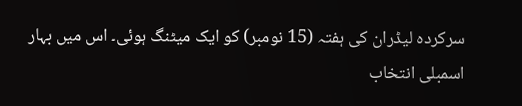سرکردہ لیڈران کی ہفتہ (15 نومبر) کو ایک میٹنگ ہوئی۔ اس میں بہار اسمبلی انتخاب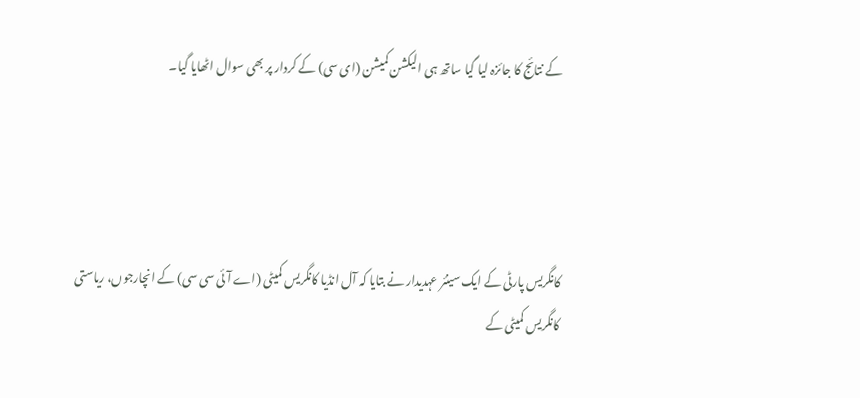کے نتائج کا جائزہ لیا گیا ساتھ ہی الیکشن کمیشن (ای سی) کے کردار پر بھی سوال اٹھایا گیا۔




کانگریس پارٹی کے ایک سینئر عہدیدار نے بتایا کہ آل انڈیا کانگریس کمیٹی (اے آئی سی سی) کے انچارجوں، ریاستی کانگریس کمیٹی کے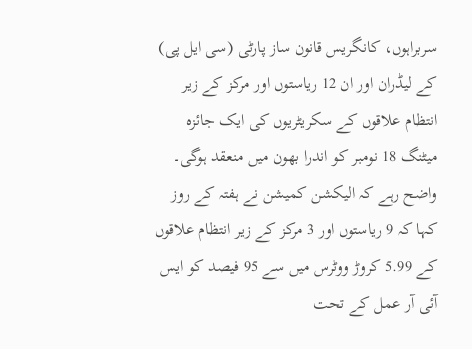سربراہوں، کانگریس قانون ساز پارٹی (سی ایل پی) کے لیڈران اور ان 12 ریاستوں اور مرکز کے زیر انتظام علاقوں کے سکریٹریوں کی ایک جائزہ میٹنگ 18 نومبر کو اندرا بھون میں منعقد ہوگی۔ واضح رہے کہ الیکشن کمیشن نے ہفتہ کے روز کہا کہ 9 ریاستوں اور 3 مرکز کے زیر انتظام علاقوں کے 5.99 کروڑ ووٹرس میں سے 95 فیصد کو ایس آئی آر عمل کے تحت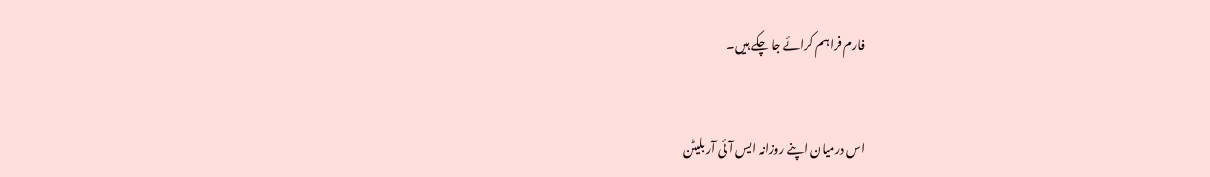فارم فراہم کرائے جا چکے ہیں۔


اس درمیان اپنے روزانہ ایس آئی آر بلیٹن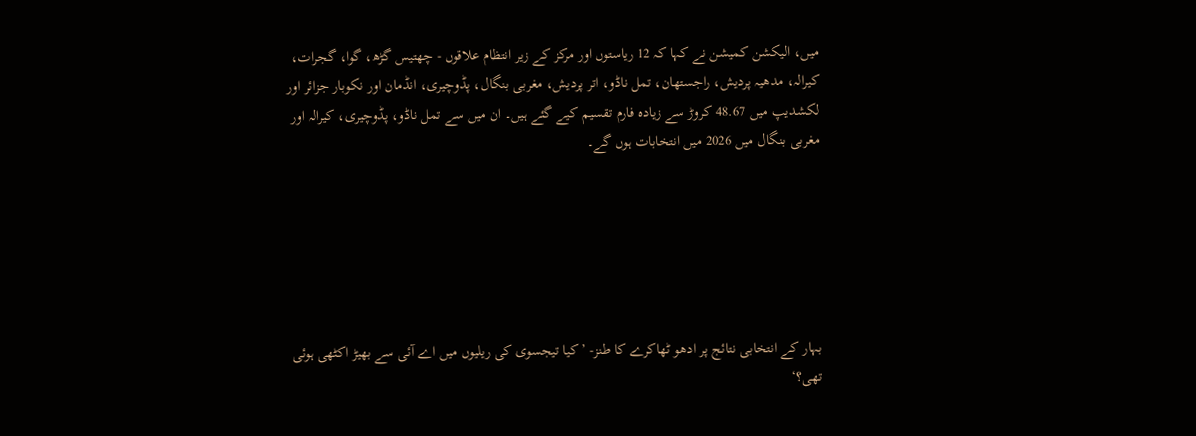میں، الیکشن کمیشن نے کہا کہ 12 ریاستوں اور مرکز کے زیر انتظام علاقوں - چھتیس گڑھ، گوا، گجرات، کیرالہ، مدھیہ پردیش، راجستھان، تمل ناڈو، اتر پردیش، مغربی بنگال، پڈوچیری، انڈمان اور نکوبار جزائر اور لکشدیپ میں 48.67 کروڑ سے زیادہ فارم تقسیم کیے گئے ہیں۔ ان میں سے تمل ناڈو، پڈوچیری، کیرالہ اور مغربی بنگال میں 2026 میں انتخابات ہوں گے۔






بہار کے انتخابی نتائج پر ادھو ٹھاکرے کا طنز- ’کیا تیجسوی کی ریلیوں میں اے آئی سے بھیڑ اکٹھی ہوئی تھی؟‘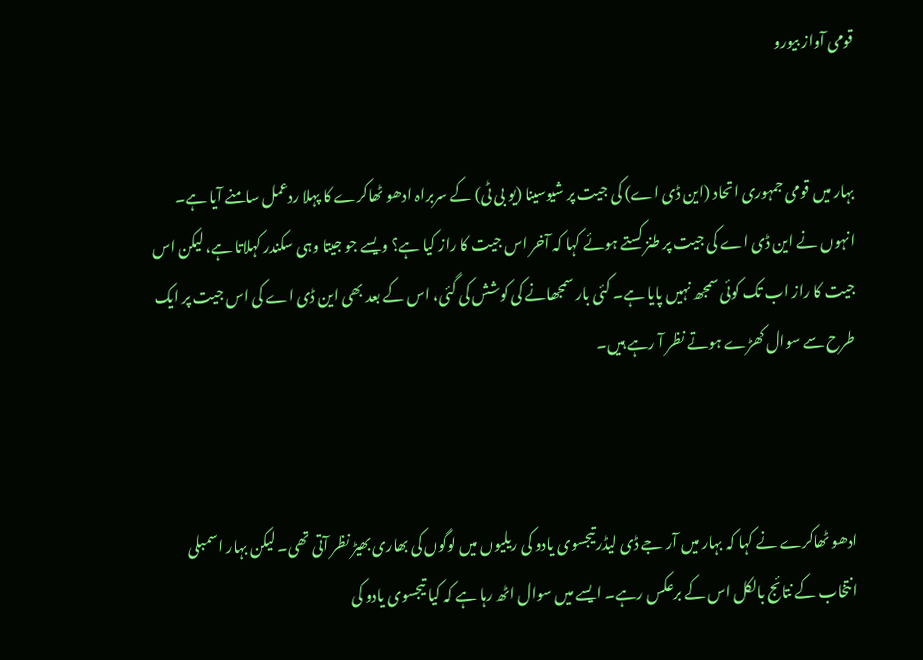قومی آواز بیورو


بہار میں قومی جمہوری اتحاد (این ڈی اے) کی جیت پر شیوسینا (یو بی ٹی) کے سربراہ ادھو ٹھاکرے کا پہلا ردعمل سامنے آیا ہے۔ انہوں نے این ڈی اے کی جیت پر طنز کستے ہوئے کہا کہ آخر اس جیت کا راز کیا ہے؟ ویسے جو جیتا وہی سکندر کہلاتا ہے، لیکن اس جیت کا راز اب تک کوئی سمجھ نہیں پایا ہے۔ کئی بار سمجھانے کی کوشش کی گئی، اس کے بعد بھی این ڈی اے کی اس جیت پر ایک طرح سے سوال کھڑے ہوتے نظر آ رہے ہیں۔



ادھو ٹھاکرے نے کہا کہ بہار میں آر جے ڈی لیڈر تیجسوی یادو کی ریلیوں میں لوگوں کی بھاری بھیڑ نظر آتی تھی۔ لیکن بہار اسمبلی انتخاب کے نتائج بالکل اس کے برعکس رہے۔ ایسے میں سوال اٹھ رہا ہے کہ کیا تیجسوی یادو کی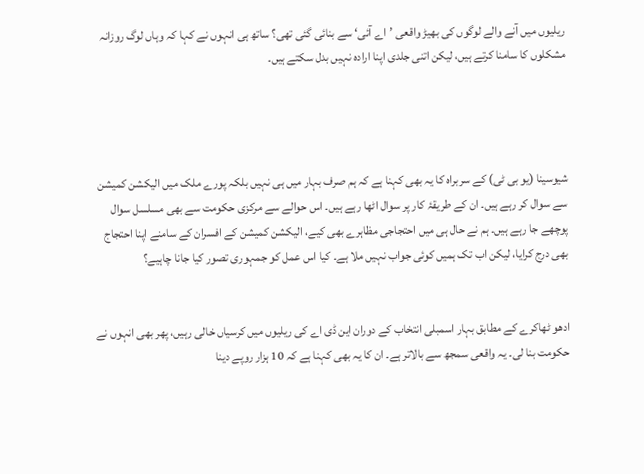ریلیوں میں آنے والے لوگوں کی بھیڑ واقعی ’اے آئی‘ سے بنائی گئی تھی؟ ساتھ ہی انہوں نے کہا کہ وہاں لوگ روزانہ مشکلوں کا سامنا کرتے ہیں، لیکن اتنی جلدی اپنا ارادہ نہیں بدل سکتے ہیں۔




شیوسینا (یو بی ٹی) کے سربراہ کا یہ بھی کہنا ہے کہ ہم صرف بہار میں ہی نہیں بلکہ پورے ملک میں الیکشن کمیشن سے سوال کر رہے ہیں۔ ان کے طریقۂ کار پر سوال اٹھا رہے ہیں۔ اس حوالے سے مرکزی حکومت سے بھی مسلسل سوال پوچھے جا رہے ہیں۔ ہم نے حال ہی میں احتجاجی مظاہرے بھی کیے، الیکشن کمیشن کے افسران کے سامنے اپنا احتجاج بھی درج کرایا، لیکن اب تک ہمیں کوئی جواب نہیں ملا ہے۔ کیا اس عمل کو جمہوری تصور کیا جانا چاہیے؟


ادھو ٹھاکرے کے مطابق بہار اسمبلی انتخاب کے دوران این ڈی اے کی ریلیوں میں کرسیاں خالی رہیں، پھر بھی انہوں نے حکومت بنا لی۔ یہ واقعی سمجھ سے بالاتر ہے۔ ان کا یہ بھی کہنا ہے کہ 10 ہزار روپے دینا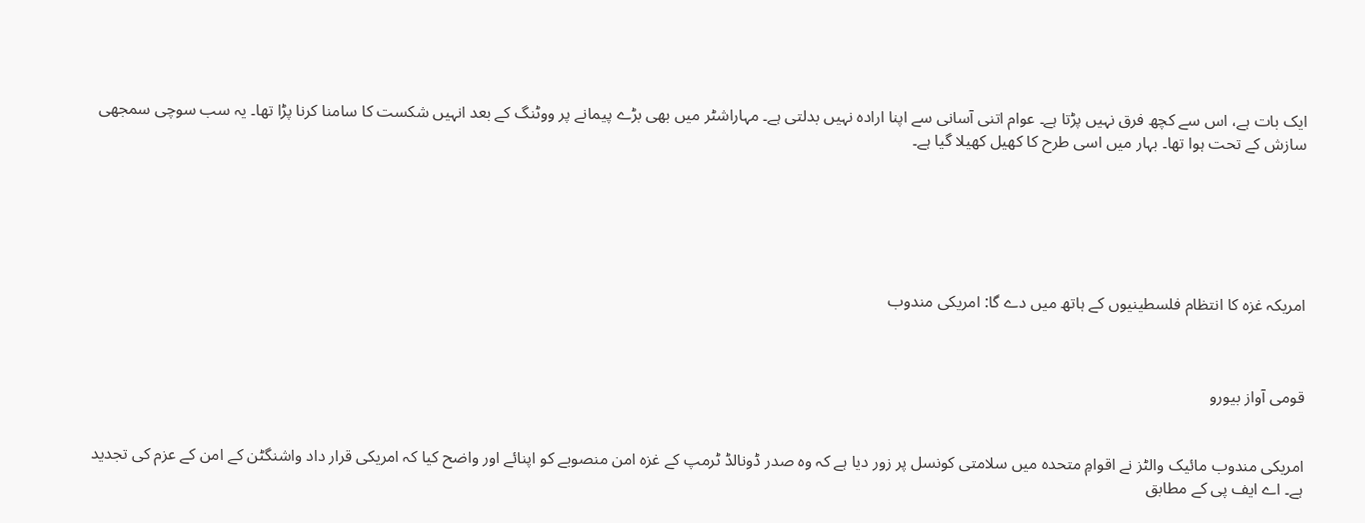ایک بات ہے، اس سے کچھ فرق نہیں پڑتا ہے۔ عوام اتنی آسانی سے اپنا ارادہ نہیں بدلتی ہے۔ مہاراشٹر میں بھی بڑے پیمانے پر ووٹنگ کے بعد انہیں شکست کا سامنا کرنا پڑا تھا۔ یہ سب سوچی سمجھی سازش کے تحت ہوا تھا۔ بہار میں اسی طرح کا کھیل کھیلا گیا ہے۔






امریکہ غزہ کا انتظام فلسطینیوں کے ہاتھ میں دے گا: امریکی مندوب



قومی آواز بیورو


امریکی مندوب مائیک والٹز نے اقوامِ متحدہ میں سلامتی کونسل پر زور دیا ہے کہ وہ صدر ڈونالڈ ٹرمپ کے غزہ امن منصوبے کو اپنائے اور واضح کیا کہ امریکی قرار داد واشنگٹن کے امن کے عزم کی تجدید ہے۔ اے ایف پی کے مطابق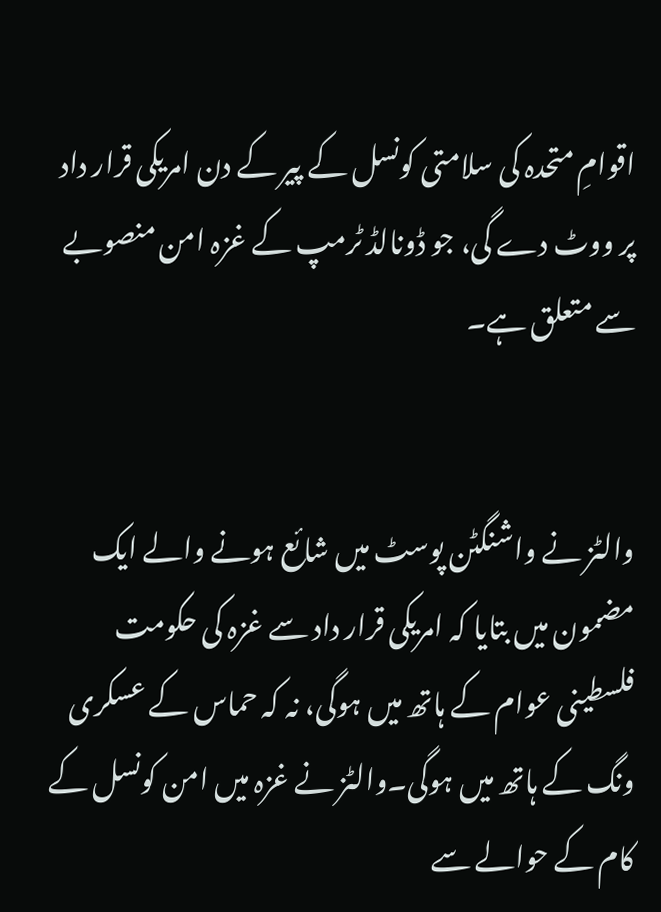اقوامِ متحدہ کی سلامتی کونسل کے پیر کے دن امریکی قرار داد پر ووٹ دے گی، جو ڈونالڈ ٹرمپ کے غزہ امن منصوبے سے متعلق ہے۔


والٹز نے واشنگٹن پوسٹ میں شائع ہونے والے ایک مضمون میں بتایا کہ امریکی قرار داد سے غزہ کی حکومت فلسطینی عوام کے ہاتھ میں ہوگی، نہ کہ حماس کے عسکری ونگ کے ہاتھ میں ہوگی۔والٹز نے غزہ میں امن کونسل کے کام کے حوالے سے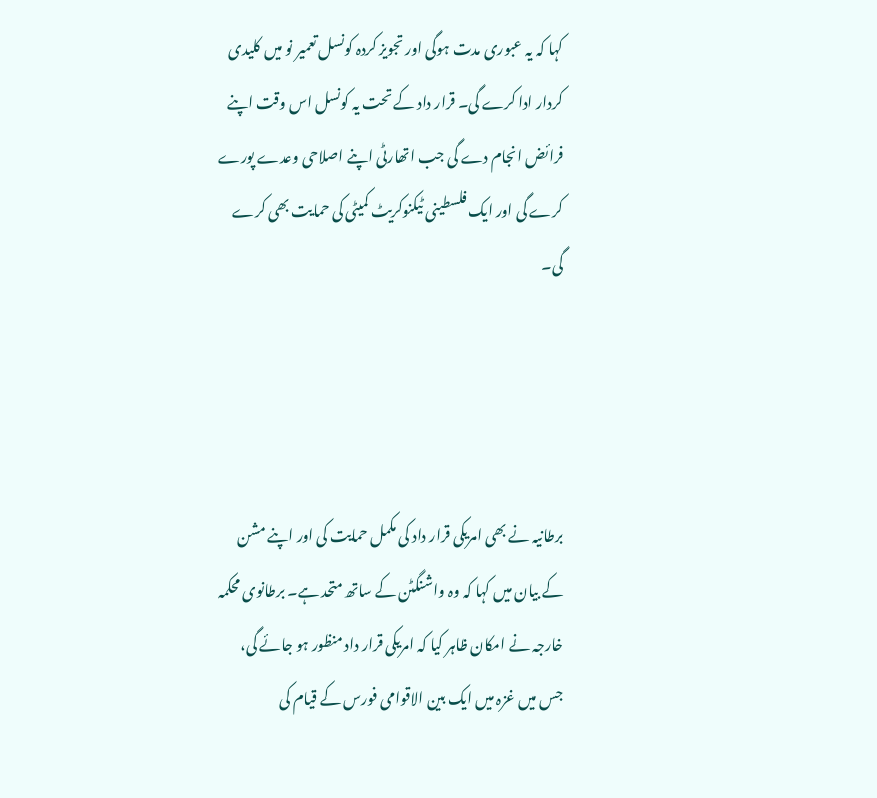کہا کہ یہ عبوری مدت ہوگی اور تجویز کردہ کونسل تعمیر نو میں کلیدی کردار ادا کرے گی۔ قرار داد کے تحت یہ کونسل اس وقت اپنے فرائض انجام دے گی جب اتھارٹی اپنے اصلاحی وعدے پورے کرے گی اور ایک فلسطینی ٹیکنوکریٹ کمیٹی کی حمایت بھی کرے گی۔




برطانیہ نے بھی امریکی قرار داد کی مکمل حمایت کی اور اپنے مشن کے بیان میں کہا کہ وہ واشنگٹن کے ساتھ متحد ہے۔ برطانوی محکمہ خارجہ نے امکان ظاہر کیا کہ امریکی قرار داد منظور ہو جائے گی، جس میں غزہ میں ایک بین الاقوامی فورس کے قیام کی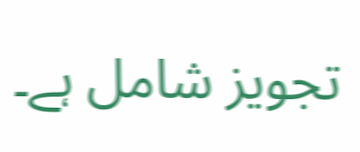تجویز شامل ہے۔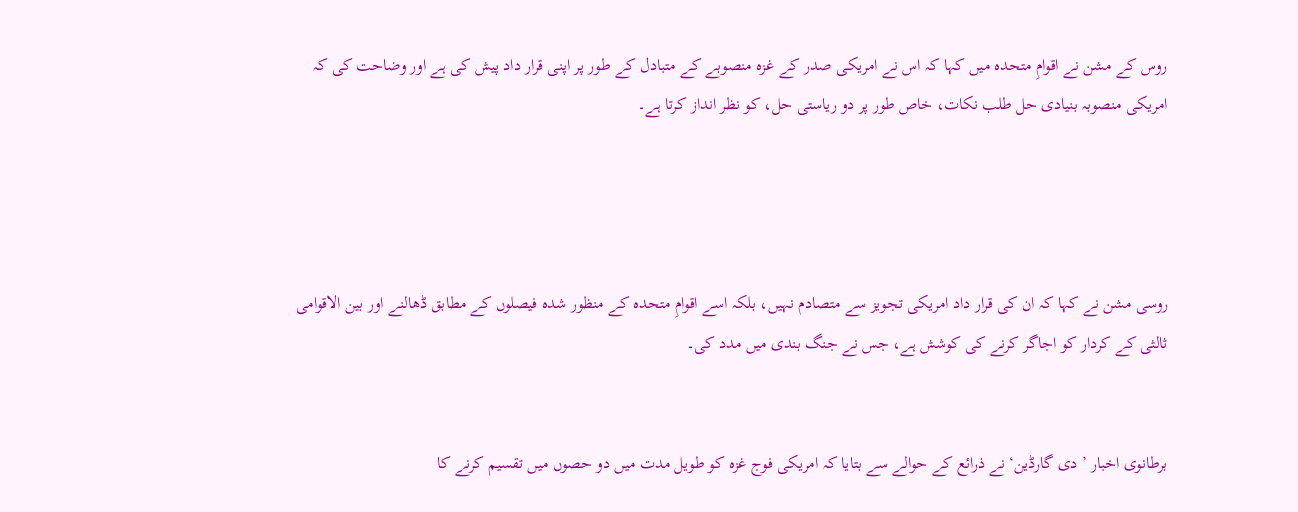روس کے مشن نے اقوامِ متحدہ میں کہا کہ اس نے امریکی صدر کے غزہ منصوبے کے متبادل کے طور پر اپنی قرار داد پیش کی ہے اور وضاحت کی کہ امریکی منصوبہ بنیادی حل طلب نکات، خاص طور پر دو ریاستی حل، کو نظر انداز کرتا ہے۔




روسی مشن نے کہا کہ ان کی قرار داد امریکی تجویز سے متصادم نہیں، بلکہ اسے اقوامِ متحدہ کے منظور شدہ فیصلوں کے مطابق ڈھالنے اور بین الاقوامی ثالثی کے کردار کو اجاگر کرنے کی کوشش ہے، جس نے جنگ بندی میں مدد کی۔


برطانوی اخبار ’دی گارڈین‘ نے ذرائع کے حوالے سے بتایا کہ امریکی فوج غزہ کو طویل مدت میں دو حصوں میں تقسیم کرنے کا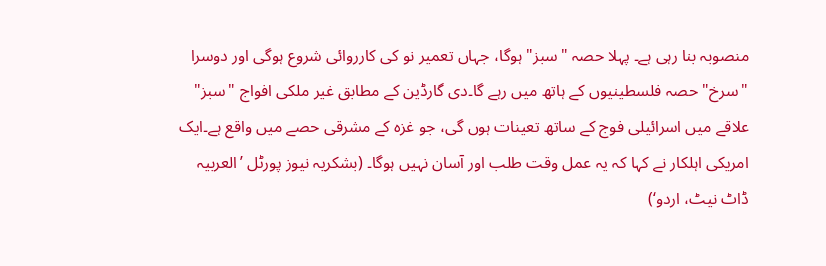منصوبہ بنا رہی ہے۔ پہلا حصہ "سبز" ہوگا، جہاں تعمیر نو کی کارروائی شروع ہوگی اور دوسرا "سرخ" حصہ فلسطینیوں کے ہاتھ میں رہے گا۔دی گارڈین کے مطابق غیر ملکی افواج "سبز" علاقے میں اسرائیلی فوج کے ساتھ تعینات ہوں گی، جو غزہ کے مشرقی حصے میں واقع ہے۔ایک امریکی اہلکار نے کہا کہ یہ عمل وقت طلب اور آسان نہیں ہوگا۔ (بشکریہ نیوز پورٹل ’العربیہ ڈاٹ نیٹ، اردو‘)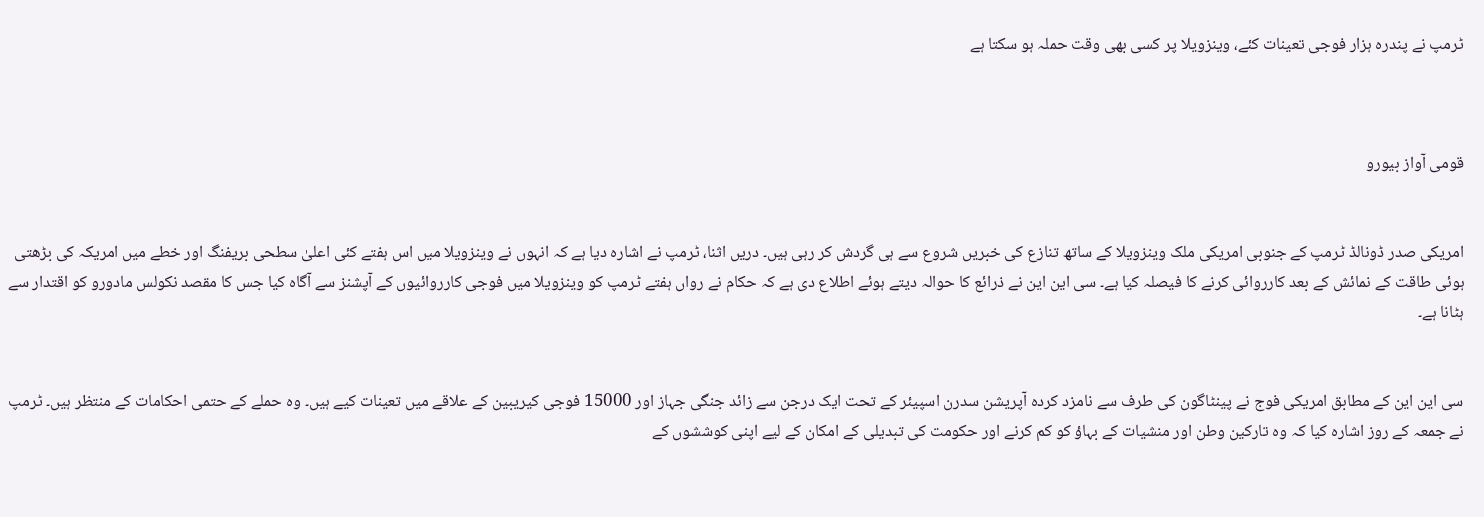ٹرمپ نے پندرہ ہزار فوجی تعینات کئے، وینزویلا پر کسی بھی وقت حملہ ہو سکتا ہے



قومی آواز بیورو


امریکی صدر ڈونالڈ ٹرمپ کے جنوبی امریکی ملک وینزویلا کے ساتھ تنازع کی خبریں شروع سے ہی گردش کر رہی ہیں۔ دریں اثنا، ٹرمپ نے اشارہ دیا ہے کہ انہوں نے وینزویلا میں اس ہفتے کئی اعلیٰ سطحی بریفنگ اور خطے میں امریکہ کی بڑھتی ہوئی طاقت کے نمائش کے بعد کارروائی کرنے کا فیصلہ کیا ہے۔ سی این این نے ذرائع کا حوالہ دیتے ہوئے اطلاع دی ہے کہ حکام نے رواں ہفتے ٹرمپ کو وینزویلا میں فوجی کارروائیوں کے آپشنز سے آگاہ کیا جس کا مقصد نکولس مادورو کو اقتدار سے ہٹانا ہے۔


سی این این کے مطابق امریکی فوج نے پینٹاگون کی طرف سے نامزد کردہ آپریشن سدرن اسپیئر کے تحت ایک درجن سے زائد جنگی جہاز اور 15000 فوجی کیریبین کے علاقے میں تعینات کیے ہیں۔ وہ حملے کے حتمی احکامات کے منتظر ہیں۔ ٹرمپ نے جمعہ کے روز اشارہ کیا کہ وہ تارکین وطن اور منشیات کے بہاؤ کو کم کرنے اور حکومت کی تبدیلی کے امکان کے لیے اپنی کوششوں کے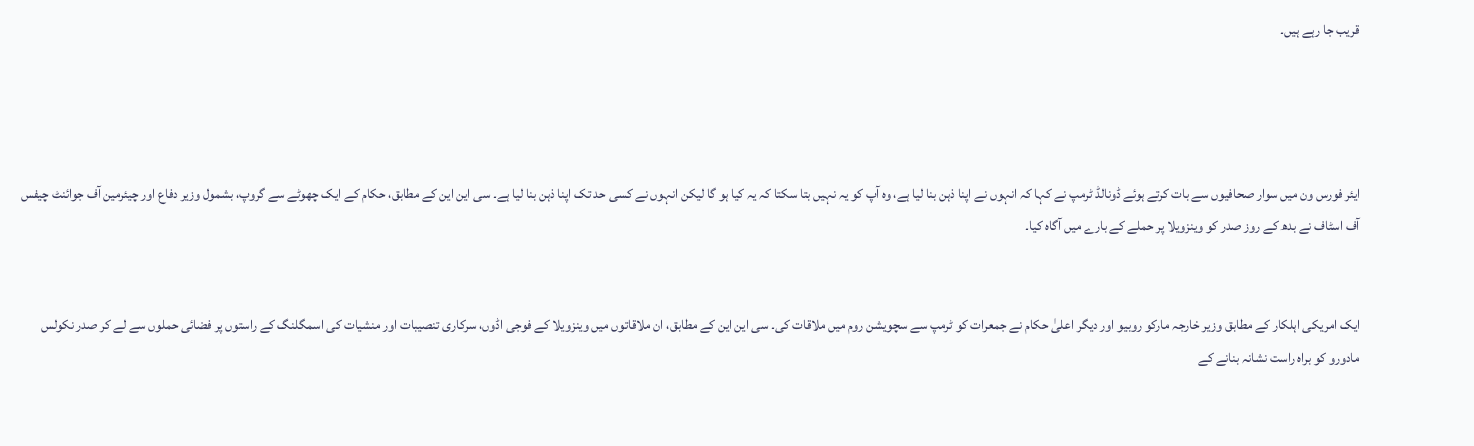قریب جا رہے ہیں۔




ایئر فورس ون میں سوار صحافیوں سے بات کرتے ہوئے ڈونالڈ ٹرمپ نے کہا کہ انہوں نے اپنا ذہن بنا لیا ہے، وہ آپ کو یہ نہیں بتا سکتا کہ یہ کیا ہو گا لیکن انہوں نے کسی حد تک اپنا ذہن بنا لیا ہے۔ سی این این کے مطابق، حکام کے ایک چھوٹے سے گروپ، بشمول وزیر دفاع اور چیئرمین آف جوائنٹ چیفس آف اسٹاف نے بدھ کے روز صدر کو وینزویلا پر حملے کے بارے میں آگاہ کیا۔


ایک امریکی اہلکار کے مطابق وزیر خارجہ مارکو روبیو اور دیگر اعلیٰ حکام نے جمعرات کو ٹرمپ سے سچویشن روم میں ملاقات کی۔ سی این این کے مطابق، ان ملاقاتوں میں وینزویلا کے فوجی اڈوں، سرکاری تنصیبات اور منشیات کی اسمگلنگ کے راستوں پر فضائی حملوں سے لے کر صدر نکولس مادورو کو براہ راست نشانہ بنانے کے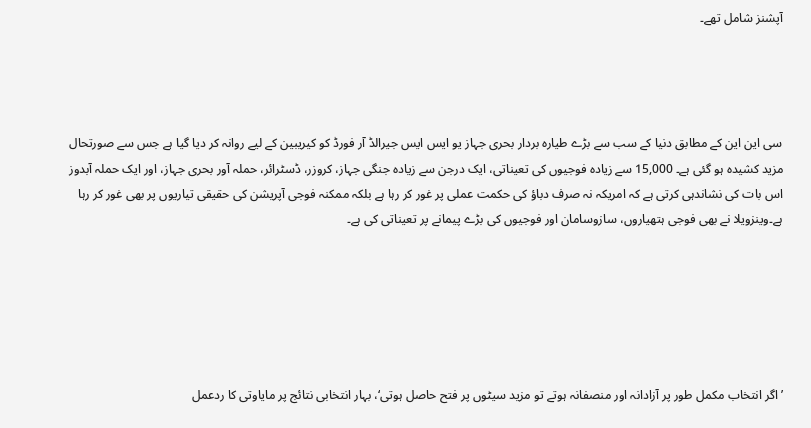آپشنز شامل تھے۔




سی این این کے مطابق دنیا کے سب سے بڑے طیارہ بردار بحری جہاز یو ایس ایس جیرالڈ آر فورڈ کو کیریبین کے لیے روانہ کر دیا گیا ہے جس سے صورتحال مزید کشیدہ ہو گئی ہے۔ 15,000 سے زیادہ فوجیوں کی تعیناتی، ایک درجن سے زیادہ جنگی جہاز، کروزر، ڈسٹرائر، حملہ آور بحری جہاز، اور ایک حملہ آبدوز اس بات کی نشاندہی کرتی ہے کہ امریکہ نہ صرف دباؤ کی حکمت عملی پر غور کر رہا ہے بلکہ ممکنہ فوجی آپریشن کی حقیقی تیاریوں پر بھی غور کر رہا ہے۔وینزویلا نے بھی فوجی ہتھیاروں، سازوسامان اور فوجیوں کی بڑے پیمانے پر تعیناتی کی ہے۔






’اگر انتخاب مکمل طور پر آزادانہ اور منصفانہ ہوتے تو مزید سیٹوں پر فتح حاصل ہوتی‘، بہار انتخابی نتائج پر مایاوتی کا ردعمل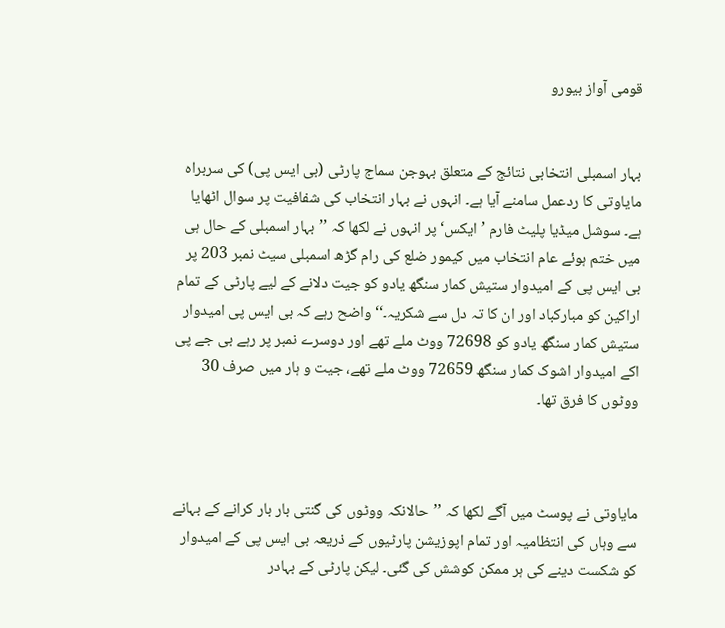قومی آواز بیورو


بہار اسمبلی انتخابی نتائج کے متعلق بہوجن سماج پارٹی (بی ایس پی) کی سربراہ مایاوتی کا ردعمل سامنے آیا ہے۔ انہوں نے بہار انتخاب کی شفافیت پر سوال اٹھایا ہے۔ سوشل میڈیا پلیٹ فارم ’ایکس‘ پر انہوں نے لکھا کہ ’’بہار اسمبلی کے حال ہی میں ختم ہوئے عام انتخاب میں کیمور ضلع کی رام گڑھ اسمبلی سیٹ نمبر 203 پر بی ایس پی کے امیدوار ستیش کمار سنگھ یادو کو جیت دلانے کے لیے پارٹی کے تمام اراکین کو مبارکباد اور ان کا تہ دل سے شکریہ۔‘‘ واضح رہے کہ بی ایس پی امیدوار ستیش کمار سنگھ یادو کو 72698 ووٹ ملے تھے اور دوسرے نمبر پر رہے بی جے پی اکے امیدوار اشوک کمار سنگھ 72659 ووٹ ملے تھے، جیت و ہار میں صرف 30 ووٹوں کا فرق تھا۔



مایاوتی نے پوسٹ میں آگے لکھا کہ ’’حالانکہ ووٹوں کی گنتی بار بار کرانے کے بہانے سے وہاں کی انتظامیہ اور تمام اپوزیشن پارٹیوں کے ذریعہ بی ایس پی کے امیدوار کو شکست دینے کی ہر ممکن کوشش کی گئی۔ لیکن پارٹی کے بہادر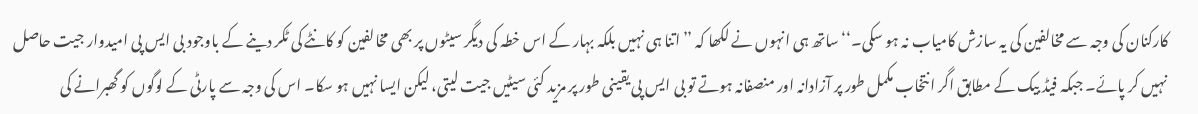کارکنان کی وجہ سے مخالفین کی یہ سازش کامیاب نہ ہو سکی۔‘‘ ساتھ ہی انہوں نے لکھا کہ ’’اتنا ہی نہیں بلکہ بہار کے اس خطہ کی دیگر سیٹوں پر بھی مخالفین کو کانٹے کی ٹکر دینے کے باوجود بی ایس پی امیدوار جیت حاصل نہیں کر پائے۔ جبکہ فیڈ بیک کے مطابق اگر انتخاب مکمل طور پر آزادانہ اور منصفانہ ہوتے تو بی ایس پی یقینی طور پر مزید کئی سیٹیں جیت لیتی، لیکن ایسا نہیں ہو سکا۔ اس کی وجہ سے پارٹی کے لوگوں کو گھبرانے کی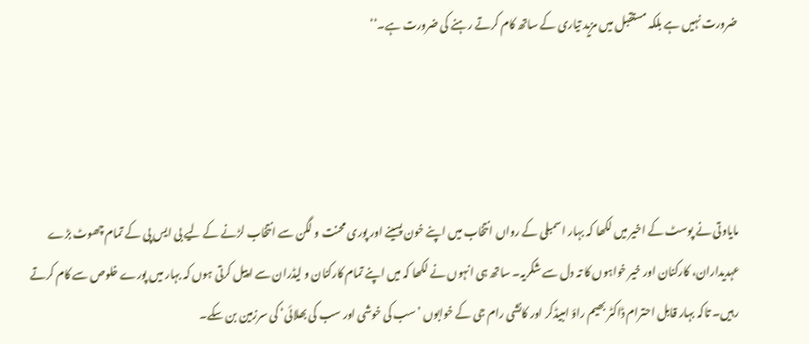ضرورت نہیں ہے بلکہ مستقبل میں مزید تیاری کے ساتھ کام کرتے رہنے کی ضرورت ہے۔‘‘




مایاوتی نے پوسٹ کے اخیر میں لکھا کہ بہار اسمبلی کے رواں انتخاب میں اپنے خون پسینے اور پوری محنت و لگن سے انتخاب لڑنے کے لیے بی ایس پی کے تمام چھوٹ بڑے عہدیداران، کارکنان اور خیر خواہوں کا تہ دل سے شکریہ۔ ساتھ ہی انہوں نے لکھا کہ میں اپنے تمام کارکنان و لیڈران سے اپیل کرتی ہوں کہ بہار میں پورے خلوص سے کام کرتے رہیں۔ تاکہ بہار قابل احترام ڈاکٹر بھیم راؤ امبیڈکر اور کانشی رام جی کے خوابوں ’سب کی خوشی اور سب کی بھلائی‘ کی سرزمین بن سکے۔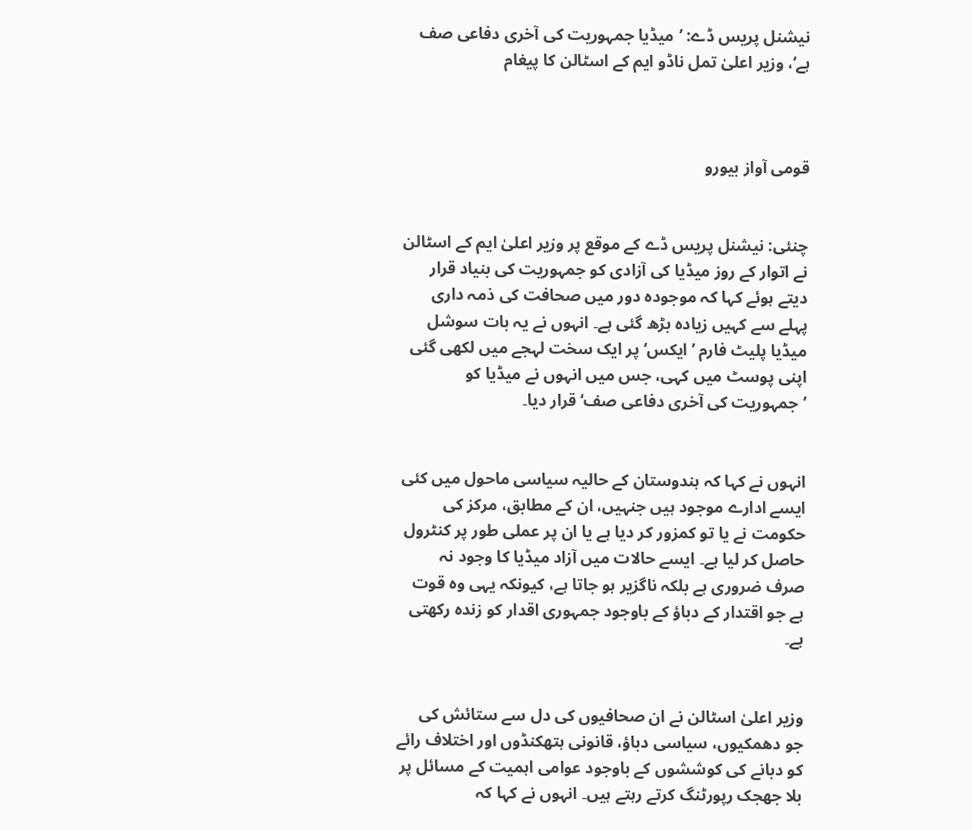نیشنل پریس ڈے: ’میڈیا جمہوریت کی آخری دفاعی صف ہے‘، وزیر اعلیٰ تمل ناڈو ایم کے اسٹالن کا پیغام



قومی آواز بیورو


چنئی: نیشنل پریس ڈے کے موقع پر وزیر اعلیٰ ایم کے اسٹالن نے اتوار کے روز میڈیا کی آزادی کو جمہوریت کی بنیاد قرار دیتے ہوئے کہا کہ موجودہ دور میں صحافت کی ذمہ داری پہلے سے کہیں زیادہ بڑھ گئی ہے۔ انہوں نے یہ بات سوشل میڈیا پلیٹ فارم ’ایکس‘ پر ایک سخت لہجے میں لکھی گئی اپنی پوسٹ میں کہی، جس میں انہوں نے میڈیا کو ’جمہوریت کی آخری دفاعی صف‘ قرار دیا۔


انہوں نے کہا کہ ہندوستان کے حالیہ سیاسی ماحول میں کئی ایسے ادارے موجود ہیں جنہیں، ان کے مطابق، مرکز کی حکومت نے یا تو کمزور کر دیا ہے یا ان پر عملی طور پر کنٹرول حاصل کر لیا ہے۔ ایسے حالات میں آزاد میڈیا کا وجود نہ صرف ضروری ہے بلکہ ناگزیر ہو جاتا ہے، کیونکہ یہی وہ قوت ہے جو اقتدار کے دباؤ کے باوجود جمہوری اقدار کو زندہ رکھتی ہے۔


وزیر اعلیٰ اسٹالن نے ان صحافیوں کی دل سے ستائش کی جو دھمکیوں، سیاسی دباؤ، قانونی ہتھکنڈوں اور اختلاف رائے کو دبانے کی کوششوں کے باوجود عوامی اہمیت کے مسائل پر بلا جھجک رپورٹنگ کرتے رہتے ہیں۔ انہوں نے کہا کہ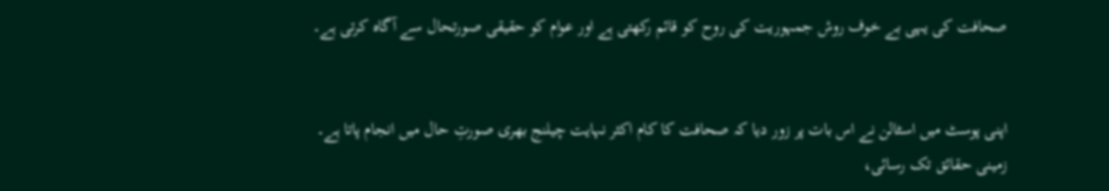صحافت کی یہی بے خوف روش جمہوریت کی روح کو قائم رکھتی ہے اور عوام کو حقیقی صورتحال سے آگاہ کرتی ہے۔


اپنی پوسٹ میں اسٹالن نے اس بات پر زور دیا کہ صحافت کا کام اکثر نہایت چیلنج بھری صورتِ حال میں انجام پاتا ہے۔ زمینی حقائق تک رسائی،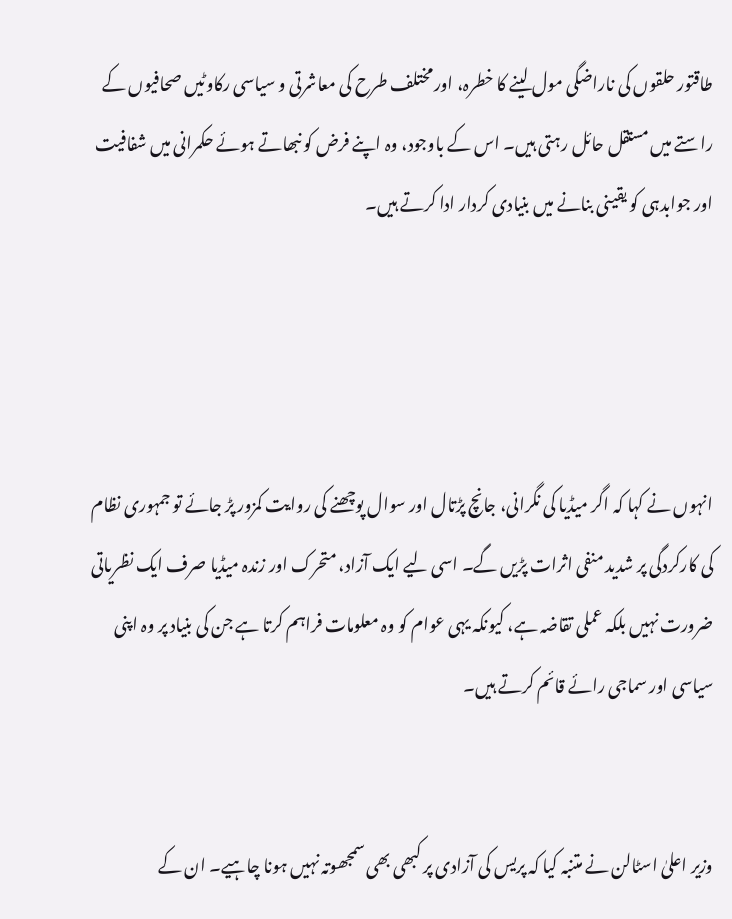طاقتور حلقوں کی ناراضگی مول لینے کا خطرہ، اور مختلف طرح کی معاشرتی و سیاسی رکاوٹیں صحافیوں کے راستے میں مستقل حائل رہتی ہیں۔ اس کے باوجود، وہ اپنے فرض کو نبھاتے ہوئے حکمرانی میں شفافیت اور جوابدہی کو یقینی بنانے میں بنیادی کردار ادا کرتے ہیں۔




انہوں نے کہا کہ اگر میڈیا کی نگرانی، جانچ پڑتال اور سوال پوچھنے کی روایت کمزور پڑ جائے تو جمہوری نظام کی کارکردگی پر شدید منفی اثرات پڑیں گے۔ اسی لیے ایک آزاد، متحرک اور زندہ میڈیا صرف ایک نظریاتی ضرورت نہیں بلکہ عملی تقاضہ ہے، کیونکہ یہی عوام کو وہ معلومات فراہم کرتا ہے جن کی بنیاد پر وہ اپنی سیاسی اور سماجی رائے قائم کرتے ہیں۔


وزیر اعلیٰ اسٹالن نے متنبہ کیا کہ پریس کی آزادی پر کبھی بھی سمجھوتہ نہیں ہونا چاہیے۔ ان کے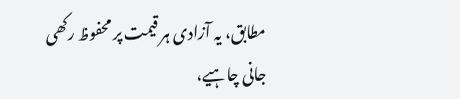مطابق، یہ آزادی ہر قیمت پر محفوظ رکھی جانی چاہیے،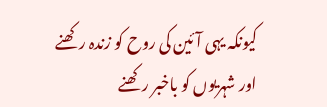کیونکہ یہی آئین کی روح کو زندہ رکھنے اور شہریوں کو باخبر رکھنے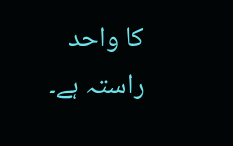کا واحد راستہ ہے۔